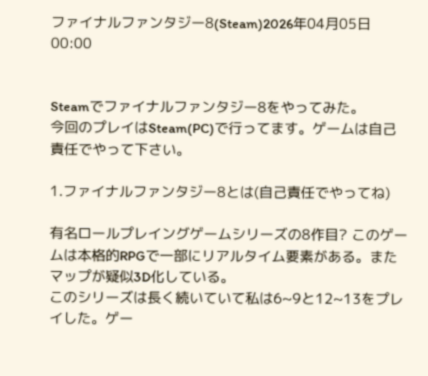ファイナルファンタジー8(Steam)2026年04月05日 00:00


Steamでファイナルファンタジー8をやってみた。
今回のプレイはSteam(PC)で行ってます。ゲームは自己責任でやって下さい。

1.ファイナルファンタジー8とは(自己責任でやってね)

有名ロールプレイングゲームシリーズの8作目? このゲームは本格的RPGで一部にリアルタイム要素がある。またマップが疑似3D化している。
このシリーズは長く続いていて私は6~9と12~13をプレイした。ゲー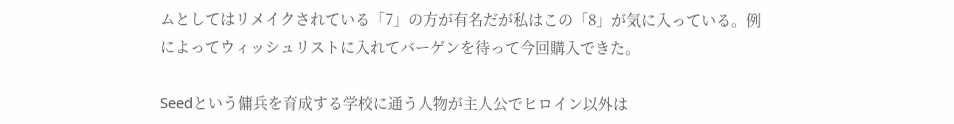ムとしてはリメイクされている「7」の方が有名だが私はこの「8」が気に入っている。例によってウィッシュリストに入れてバーゲンを待って今回購入できた。

Seedという傭兵を育成する学校に通う人物が主人公でヒロイン以外は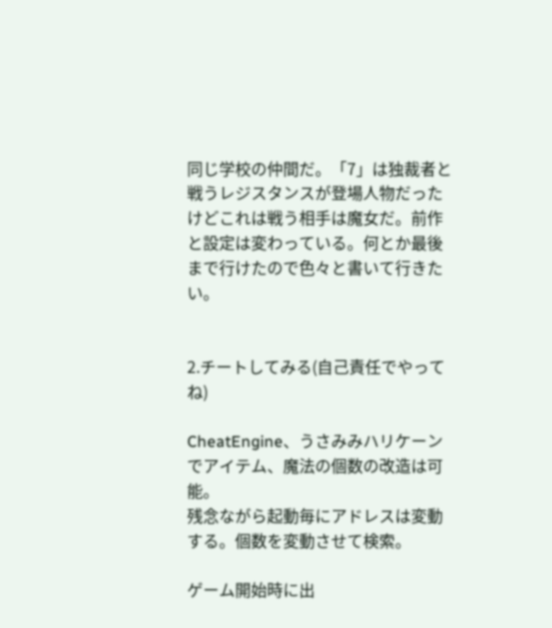同じ学校の仲間だ。「7」は独裁者と戦うレジスタンスが登場人物だったけどこれは戦う相手は魔女だ。前作と設定は変わっている。何とか最後まで行けたので色々と書いて行きたい。


2.チートしてみる(自己責任でやってね)

CheatEngine、うさみみハリケーンでアイテム、魔法の個数の改造は可能。
残念ながら起動毎にアドレスは変動する。個数を変動させて検索。

ゲーム開始時に出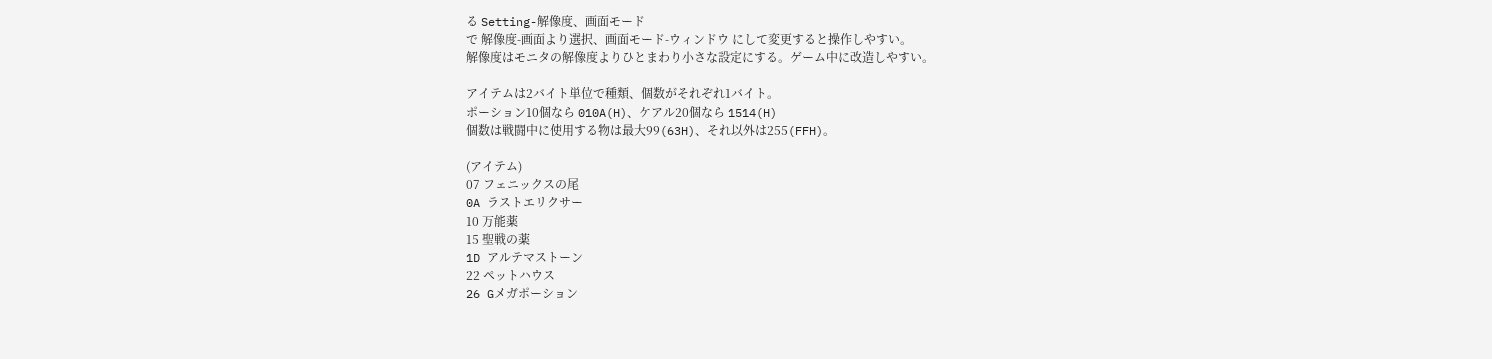る Setting-解像度、画面モード
で 解像度-画面より選択、画面モード-ウィンドウ にして変更すると操作しやすい。
解像度はモニタの解像度よりひとまわり小さな設定にする。ゲーム中に改造しやすい。

アイテムは2バイト単位で種類、個数がそれぞれ1バイト。
ポーション10個なら 010A(H)、ケアル20個なら 1514(H)
個数は戦闘中に使用する物は最大99(63H)、それ以外は255(FFH)。

(アイテム)
07 フェニックスの尾
0A ラストエリクサー
10 万能薬
15 聖戦の薬
1D アルテマストーン
22 ペットハウス
26 Gメガポーション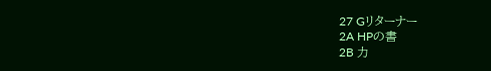27 Gリターナー
2A HPの書
2B 力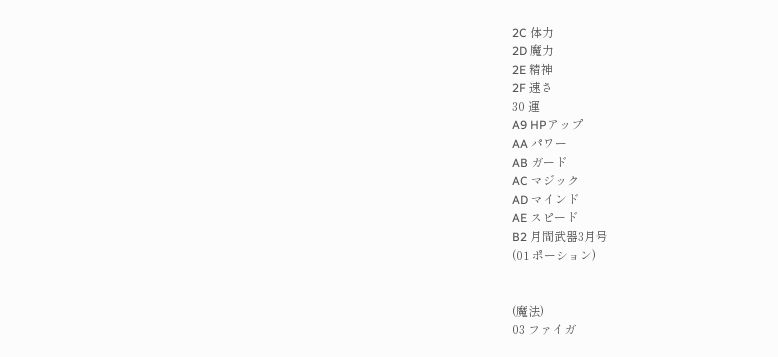2C 体力
2D 魔力
2E 精神
2F 速さ
30 運
A9 HPアップ
AA パワー
AB ガード
AC マジック
AD マインド
AE スピード
B2 月間武器3月号
(01 ポーション)


(魔法)
03 ファイガ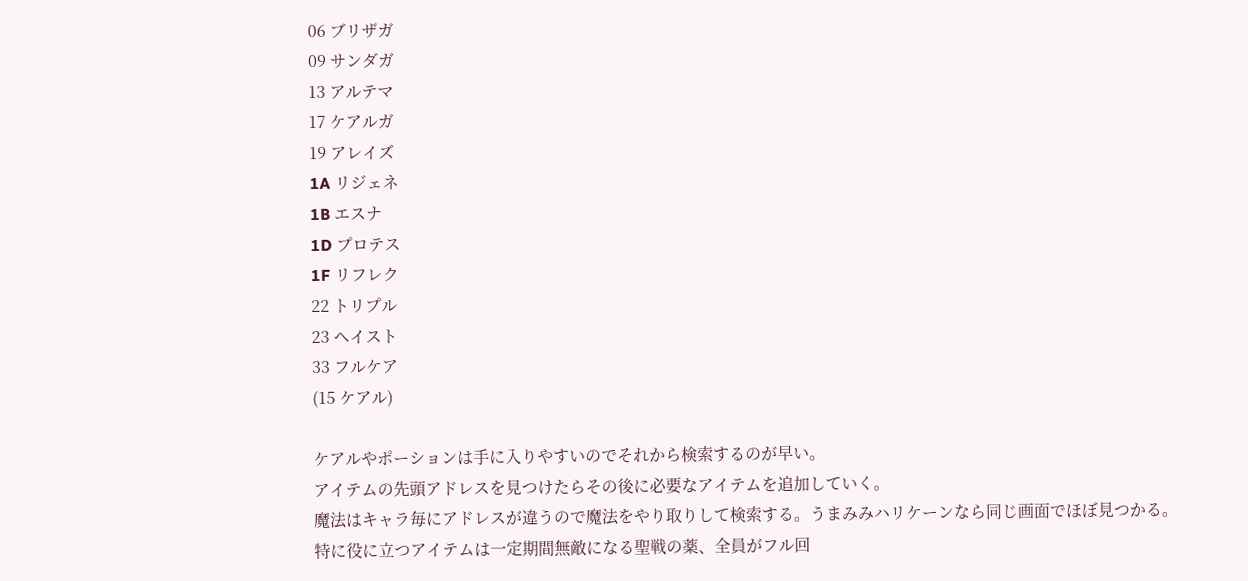06 ブリザガ
09 サンダガ
13 アルテマ
17 ケアルガ
19 アレイズ
1A リジェネ
1B エスナ
1D プロテス
1F リフレク
22 トリプル
23 ヘイスト
33 フルケア
(15 ケアル)

ケアルやポーションは手に入りやすいのでそれから検索するのが早い。
アイテムの先頭アドレスを見つけたらその後に必要なアイテムを追加していく。
魔法はキャラ毎にアドレスが違うので魔法をやり取りして検索する。うまみみハリケーンなら同じ画面でほぼ見つかる。
特に役に立つアイテムは一定期間無敵になる聖戦の薬、全員がフル回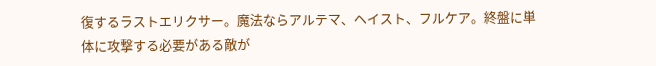復するラストエリクサー。魔法ならアルテマ、ヘイスト、フルケア。終盤に単体に攻撃する必要がある敵が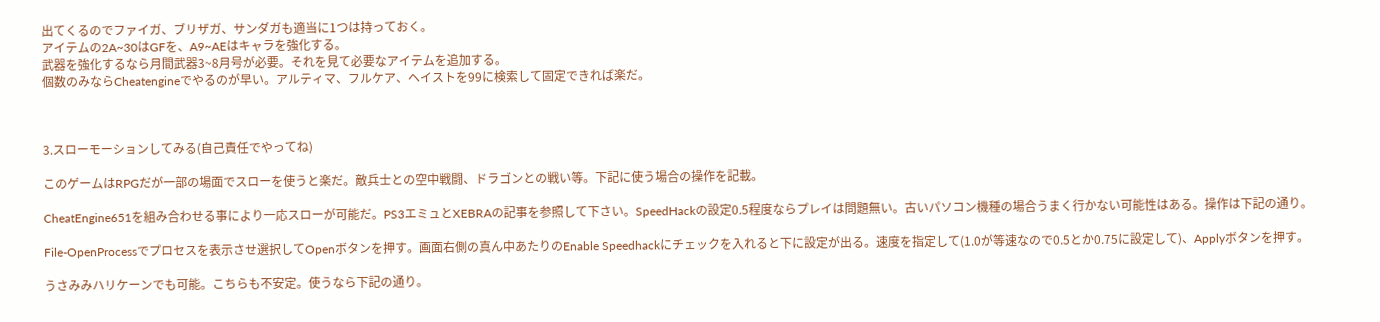出てくるのでファイガ、ブリザガ、サンダガも適当に1つは持っておく。
アイテムの2A~30はGFを、A9~AEはキャラを強化する。
武器を強化するなら月間武器3~8月号が必要。それを見て必要なアイテムを追加する。
個数のみならCheatengineでやるのが早い。アルティマ、フルケア、ヘイストを99に検索して固定できれば楽だ。



3.スローモーションしてみる(自己責任でやってね)

このゲームはRPGだが一部の場面でスローを使うと楽だ。敵兵士との空中戦闘、ドラゴンとの戦い等。下記に使う場合の操作を記載。

CheatEngine651を組み合わせる事により一応スローが可能だ。PS3エミュとXEBRAの記事を参照して下さい。SpeedHackの設定0.5程度ならプレイは問題無い。古いパソコン機種の場合うまく行かない可能性はある。操作は下記の通り。

File-OpenProcessでプロセスを表示させ選択してOpenボタンを押す。画面右側の真ん中あたりのEnable Speedhackにチェックを入れると下に設定が出る。速度を指定して(1.0が等速なので0.5とか0.75に設定して)、Applyボタンを押す。

うさみみハリケーンでも可能。こちらも不安定。使うなら下記の通り。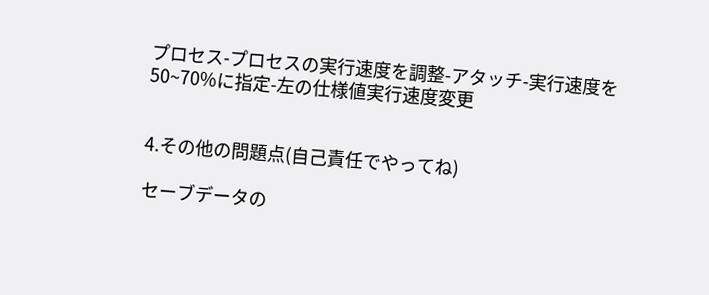プロセス-プロセスの実行速度を調整-アタッチ-実行速度を50~70%に指定-左の仕様値実行速度変更


4.その他の問題点(自己責任でやってね)

セーブデータの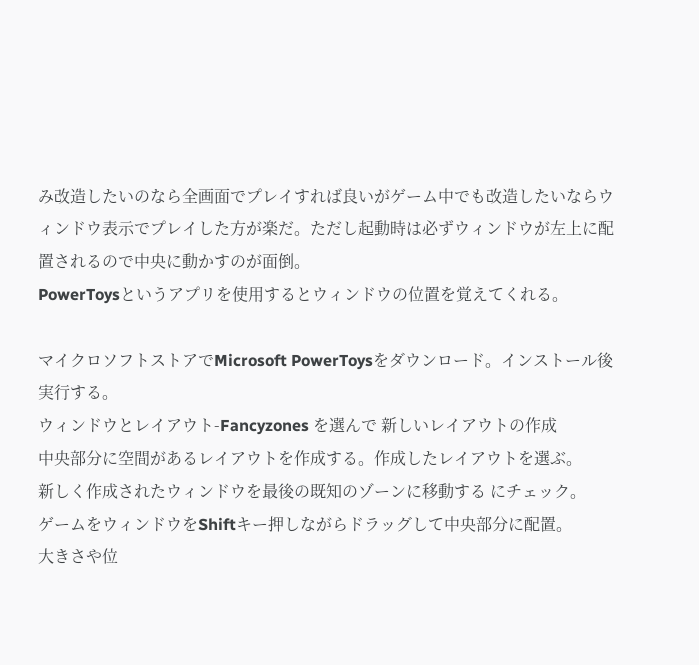み改造したいのなら全画面でプレイすれば良いがゲーム中でも改造したいならウィンドウ表示でプレイした方が楽だ。ただし起動時は必ずウィンドウが左上に配置されるので中央に動かすのが面倒。
PowerToysというアプリを使用するとウィンドウの位置を覚えてくれる。

マイクロソフトストアでMicrosoft PowerToysをダウンロード。インストール後実行する。
ウィンドウとレイアウト-Fancyzones を選んで 新しいレイアウトの作成
中央部分に空間があるレイアウトを作成する。作成したレイアウトを選ぶ。
新しく作成されたウィンドウを最後の既知のゾーンに移動する にチェック。
ゲームをウィンドウをShiftキー押しながらドラッグして中央部分に配置。
大きさや位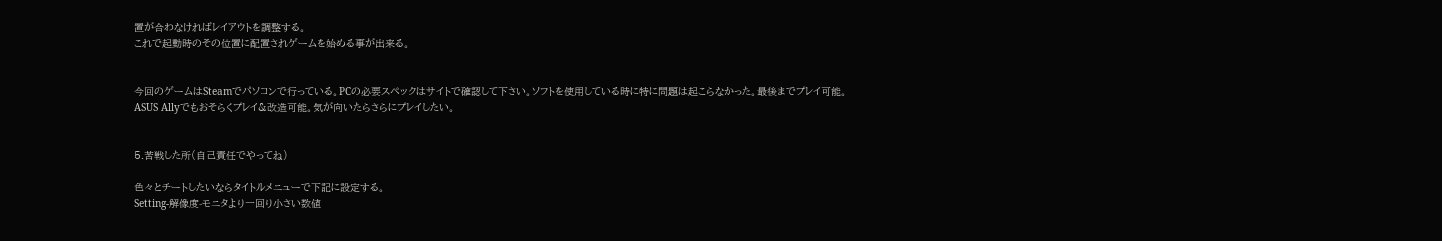置が合わなければレイアウトを調整する。
これで起動時のその位置に配置されゲームを始める事が出来る。


今回のゲームはSteamでパソコンで行っている。PCの必要スペックはサイトで確認して下さい。ソフトを使用している時に特に問題は起こらなかった。最後までプレイ可能。
ASUS Allyでもおそらくプレイ&改造可能。気が向いたらさらにプレイしたい。


5.苦戦した所(自己責任でやってね)

色々とチートしたいならタイトルメニューで下記に設定する。
Setting-解像度-モニタより一回り小さい数値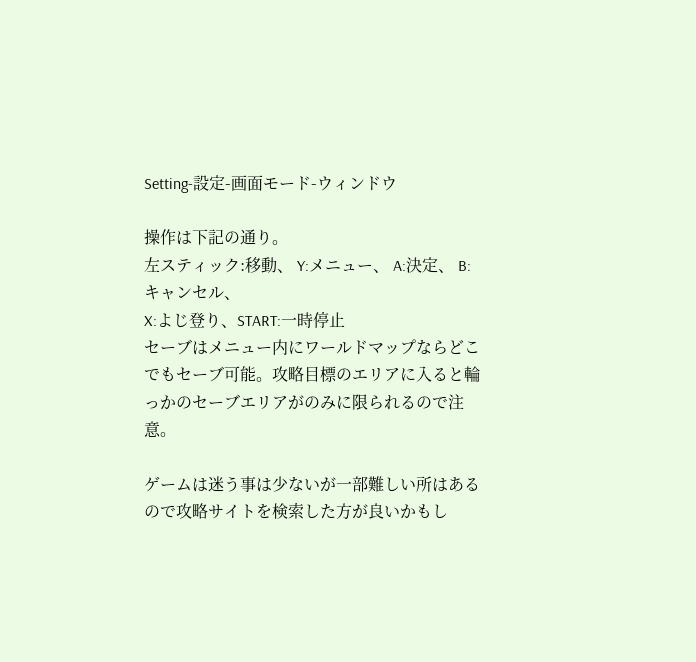Setting-設定-画面モード-ウィンドウ

操作は下記の通り。
左スティック:移動、 Y:メニュー、 A:決定、 B:キャンセル、
X:よじ登り、START:一時停止
セーブはメニュー内にワールドマップならどこでもセーブ可能。攻略目標のエリアに入ると輪っかのセーブエリアがのみに限られるので注意。

ゲームは迷う事は少ないが一部難しい所はあるので攻略サイトを検索した方が良いかもし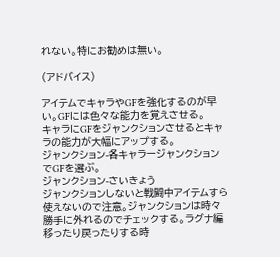れない。特にお勧めは無い。

(アドバイス)

アイテムでキャラやGFを強化するのが早い。GFには色々な能力を覚えさせる。
キャラにGFをジャンクションさせるとキャラの能力が大幅にアップする。
ジャンクション-各キャラージャンクションでGFを選ぶ。
ジャンクション-さいきょう
ジャンクションしないと戦闘中アイテムすら使えないので注意。ジャンクションは時々勝手に外れるのでチェックする。ラグナ編移ったり戻ったりする時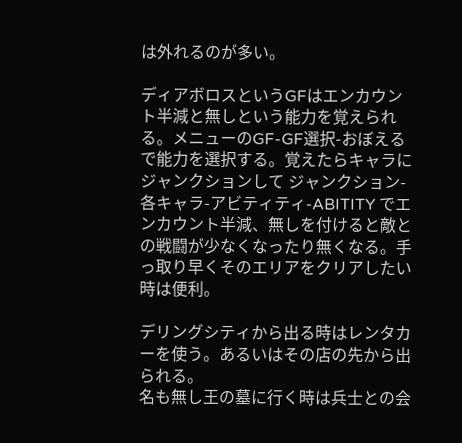は外れるのが多い。

ディアボロスというGFはエンカウント半減と無しという能力を覚えられる。メニューのGF-GF選択-おぼえるで能力を選択する。覚えたらキャラにジャンクションして ジャンクション-各キャラ-アビティティ-ABITITY でエンカウント半減、無しを付けると敵との戦闘が少なくなったり無くなる。手っ取り早くそのエリアをクリアしたい時は便利。

デリングシティから出る時はレンタカーを使う。あるいはその店の先から出られる。
名も無し王の墓に行く時は兵士との会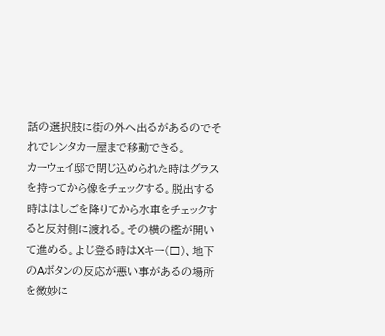話の選択肢に街の外へ出るがあるのでそれでレンタカー屋まで移動できる。
カーウェイ邸で閉じ込められた時はグラスを持ってから像をチェックする。脱出する時ははしごを降りてから水車をチェックすると反対側に渡れる。その横の檻が開いて進める。よじ登る時はXキー(□)、地下のAボタンの反応が悪い事があるの場所を微妙に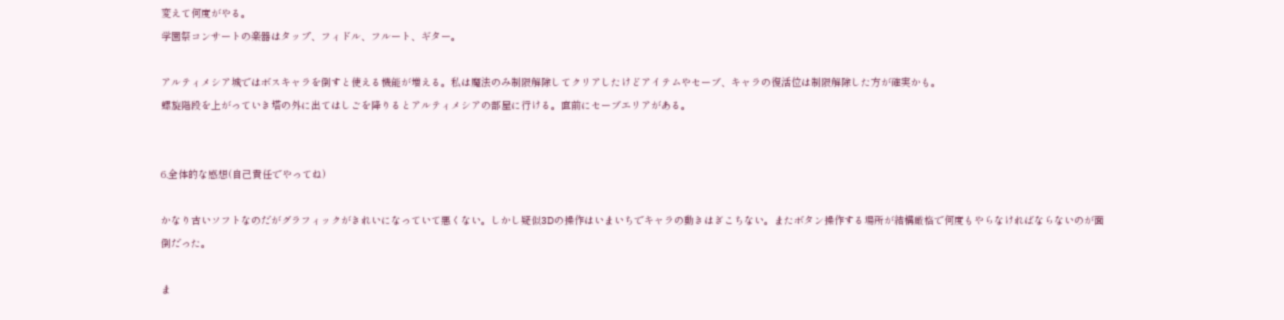変えて何度がやる。
学園祭コンサートの楽器はタップ、フィドル、フルート、ギター。

アルティメシア城ではボスキャラを倒すと使える機能が増える。私は魔法のみ制限解除してクリアしたけどアイテムやセーブ、キャラの復活位は制限解除した方が確実かも。
螺旋階段を上がっていき塔の外に出てはしごを降りるとアルティメシアの部屋に行ける。直前にセーブエリアがある。


6.全体的な感想(自己責任でやってね)

かなり古いソフトなのだがグラフィックがきれいになっていて悪くない。しかし疑似3Dの操作はいまいちでキャラの動きはぎこちない。またボタン操作する場所が結構厳格で何度もやらなければならないのが面倒だった。

ま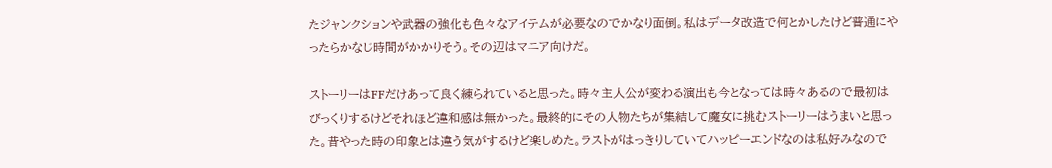たジャンクションや武器の強化も色々なアイテムが必要なのでかなり面倒。私はデータ改造で何とかしたけど普通にやったらかなじ時間がかかりそう。その辺はマニア向けだ。

ストーリーはFFだけあって良く練られていると思った。時々主人公が変わる演出も今となっては時々あるので最初はびっくりするけどそれほど違和感は無かった。最終的にその人物たちが集結して魔女に挑むストーリーはうまいと思った。昔やった時の印象とは違う気がするけど楽しめた。ラストがはっきりしていてハッピーエンドなのは私好みなので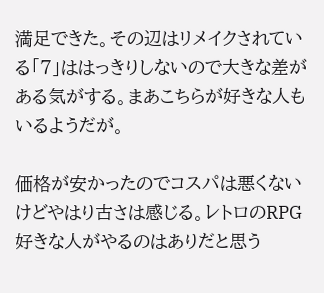満足できた。その辺はリメイクされている「7」ははっきりしないので大きな差がある気がする。まあこちらが好きな人もいるようだが。

価格が安かったのでコスパは悪くないけどやはり古さは感じる。レトロのRPG好きな人がやるのはありだと思う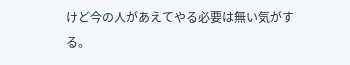けど今の人があえてやる必要は無い気がする。